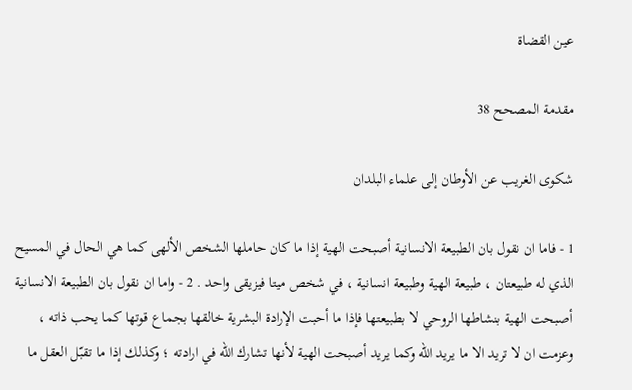عين القضاة

مقدمة المصحح 38

شكوى الغريب عن الأوطان إلى علماء البلدان

1 - فاما ان نقول بان الطبيعة الانسانية أصبحت الهية إذا ما كان حاملها الشخص الألهى كما هي الحال في المسيح الذي له طبيعتان ، طبيعة الهية وطبيعة انسانية ، في شخص ميتا فيزيقى واحد . 2 - واما ان نقول بان الطبيعة الانسانية أصبحت الهية بنشاطها الروحي لا بطبيعتها فإذا ما أحبت الإرادة البشرية خالقها بجماع قوتها كما يحب ذاته ، وعزمت ان لا تريد الا ما يريد اللّه وكما يريد أصبحت الهية لأنها تشارك اللّه في ارادته ؛ وكذلك إذا ما تقبّل العقل ما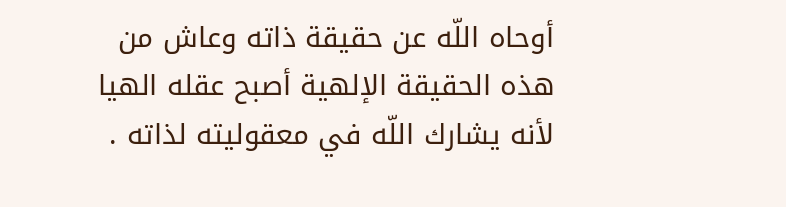أوحاه اللّه عن حقيقة ذاته وعاش من هذه الحقيقة الإلهية أصبح عقله الهيا لأنه يشارك اللّه في معقوليته لذاته .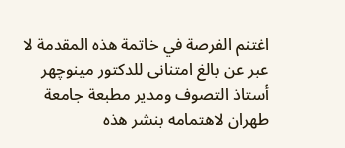اغتنم الفرصة في خاتمة هذه المقدمة لا عبر عن بالغ امتنانى للدكتور مينوچهر أستاذ التصوف ومدير مطبعة جامعة طهران لاهتمامه بنشر هذه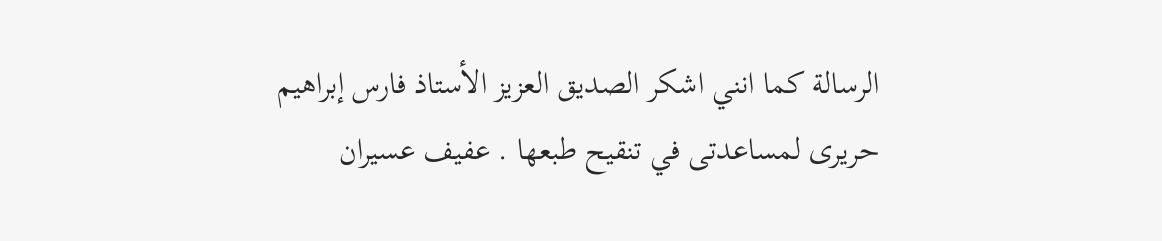الرسالة كما انني اشكر الصديق العزيز الأستاذ فارس إبراهيم حريرى لمساعدتى في تنقيح طبعها . عفيف عسيران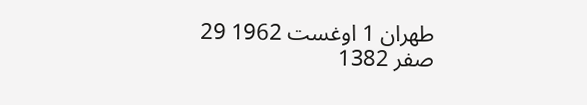طهران 1 اوغست 1962 29 صفر 1382